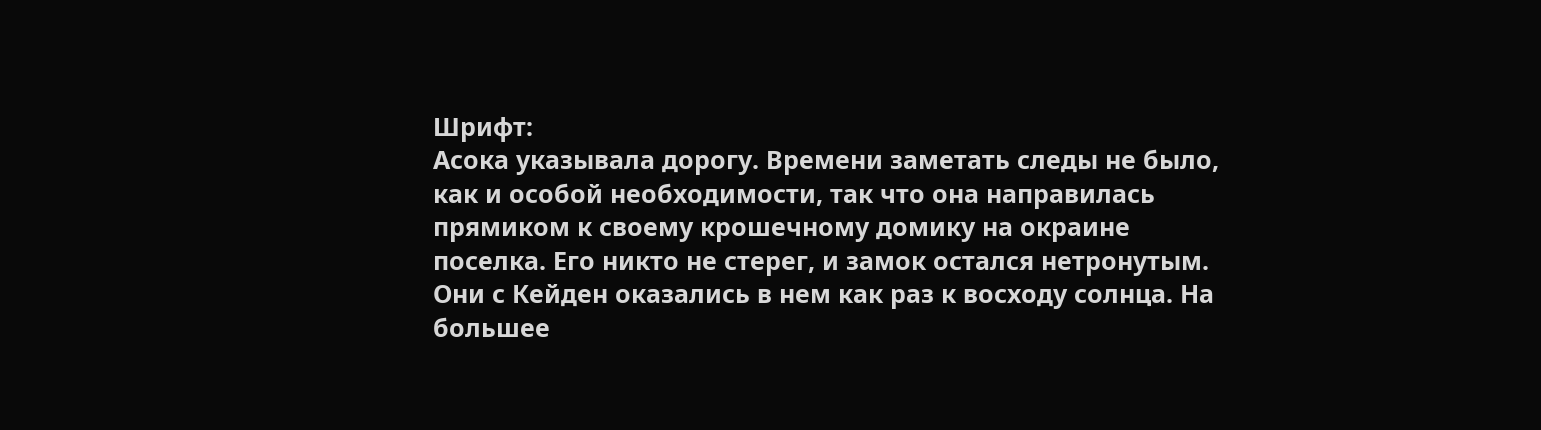Шрифт:
Асока указывала дорогу. Времени заметать следы не было, как и особой необходимости, так что она направилась прямиком к своему крошечному домику на окраине поселка. Его никто не стерег, и замок остался нетронутым. Они с Кейден оказались в нем как раз к восходу солнца. На большее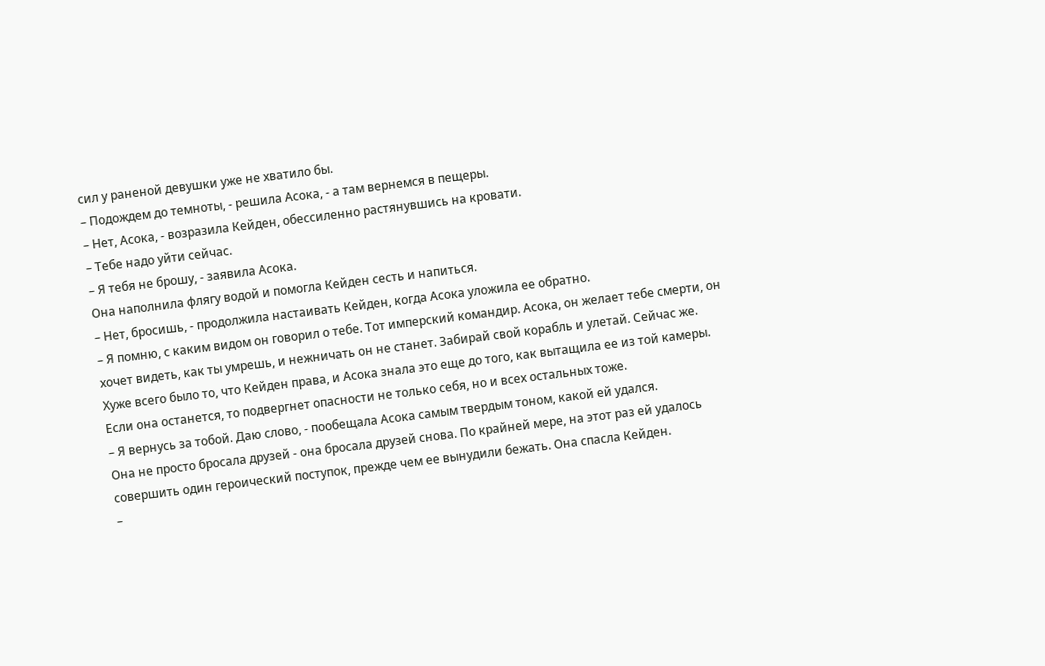сил у раненой девушки уже не хватило бы.
– Подождем до темноты, - решила Асока, - а там вернемся в пещеры.
– Нет, Асока, - возразила Кейден, обессиленно растянувшись на кровати.
– Тебе надо уйти сейчас.
– Я тебя не брошу, - заявила Асока.
Она наполнила флягу водой и помогла Кейден сесть и напиться.
– Нет, бросишь, - продолжила настаивать Кейден, когда Асока уложила ее обратно.
– Я помню, с каким видом он говорил о тебе. Тот имперский командир. Асока, он желает тебе смерти, он хочет видеть, как ты умрешь, и нежничать он не станет. Забирай свой корабль и улетай. Сейчас же.
Хуже всего было то, что Кейден права, и Асока знала это еще до того, как вытащила ее из той камеры. Если она останется, то подвергнет опасности не только себя, но и всех остальных тоже.
– Я вернусь за тобой. Даю слово, - пообещала Асока самым твердым тоном, какой ей удался.
Она не просто бросала друзей - она бросала друзей снова. По крайней мере, на этот раз ей удалось совершить один героический поступок, прежде чем ее вынудили бежать. Она спасла Кейден.
–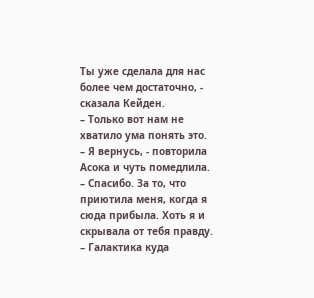Ты уже сделала для нас более чем достаточно, - сказала Кейден.
– Только вот нам не хватило ума понять это.
– Я вернусь, - повторила Асока и чуть помедлила.
– Спасибо. За то, что приютила меня, когда я сюда прибыла. Хоть я и скрывала от тебя правду.
– Галактика куда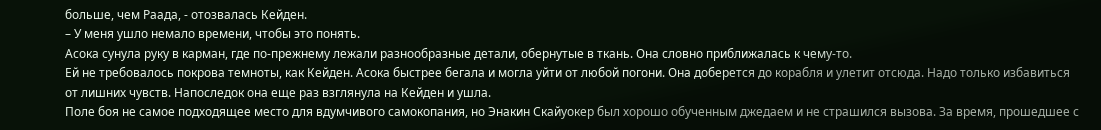больше, чем Раада, - отозвалась Кейден.
– У меня ушло немало времени, чтобы это понять.
Асока сунула руку в карман, где по-прежнему лежали разнообразные детали, обернутые в ткань. Она словно приближалась к чему-то.
Ей не требовалось покрова темноты, как Кейден. Асока быстрее бегала и могла уйти от любой погони. Она доберется до корабля и улетит отсюда. Надо только избавиться от лишних чувств. Напоследок она еще раз взглянула на Кейден и ушла.
Поле боя не самое подходящее место для вдумчивого самокопания, но Энакин Скайуокер был хорошо обученным джедаем и не страшился вызова. За время, прошедшее с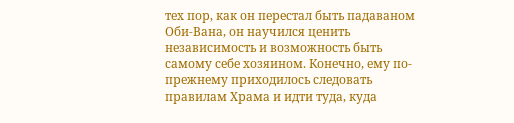тех пор, как он перестал быть падаваном Оби-Вана, он научился ценить независимость и возможность быть самому себе хозяином. Конечно, ему по-прежнему приходилось следовать правилам Храма и идти туда, куда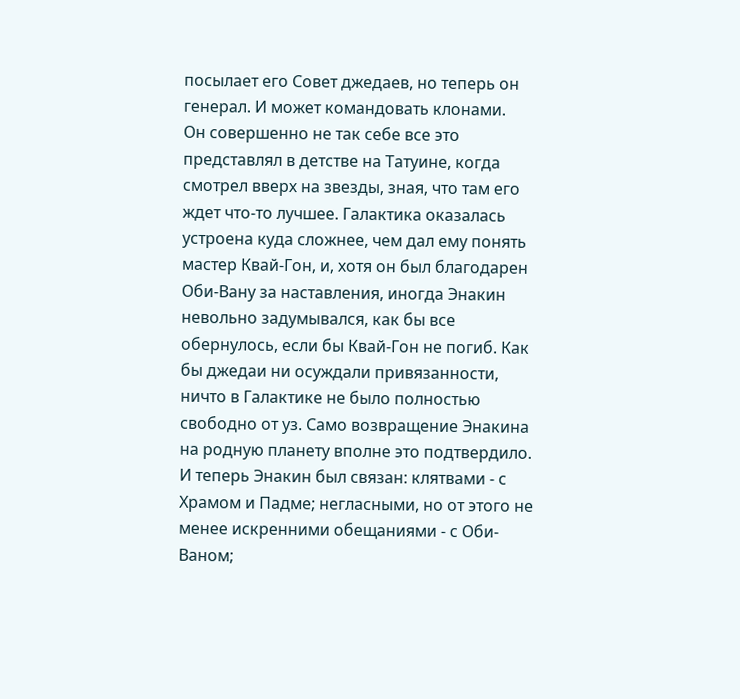посылает его Совет джедаев, но теперь он генерал. И может командовать клонами.
Он совершенно не так себе все это представлял в детстве на Татуине, когда смотрел вверх на звезды, зная, что там его ждет что-то лучшее. Галактика оказалась устроена куда сложнее, чем дал ему понять мастер Квай-Гон, и, хотя он был благодарен Оби-Вану за наставления, иногда Энакин невольно задумывался, как бы все обернулось, если бы Квай-Гон не погиб. Как бы джедаи ни осуждали привязанности, ничто в Галактике не было полностью свободно от уз. Само возвращение Энакина на родную планету вполне это подтвердило.
И теперь Энакин был связан: клятвами - с Храмом и Падме; негласными, но от этого не менее искренними обещаниями - с Оби-Ваном;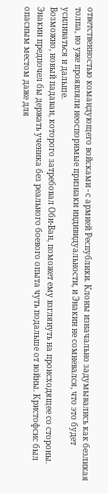ответственностью командующего войсками - с армией Республики. Клоны изначально задумывались как безликая толпа, но уже проявляли неоспоримые признаки индивидуальности, и Энакин не сомневался, что это будет усиливаться и дальше.
Возможно, новый падаван, которого затребовал Оби-Ван, поможет ему взглянуть на происходящее со стороны. Энакин предпочел бы держать ученика без реального боевого опыта чуть подальше от войны. Кристофсис был опасным местом даже для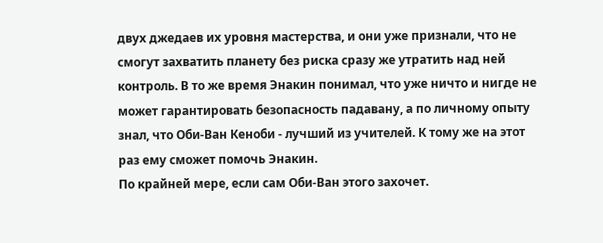двух джедаев их уровня мастерства, и они уже признали, что не смогут захватить планету без риска сразу же утратить над ней контроль. В то же время Энакин понимал, что уже ничто и нигде не может гарантировать безопасность падавану, а по личному опыту знал, что Оби-Ван Кеноби - лучший из учителей. К тому же на этот раз ему сможет помочь Энакин.
По крайней мере, если сам Оби-Ван этого захочет.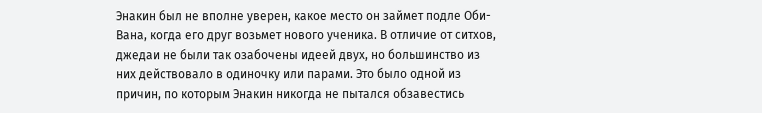Энакин был не вполне уверен, какое место он займет подле Оби-Вана, когда его друг возьмет нового ученика. В отличие от ситхов, джедаи не были так озабочены идеей двух, но большинство из них действовало в одиночку или парами. Это было одной из причин, по которым Энакин никогда не пытался обзавестись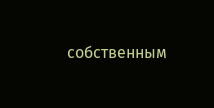собственным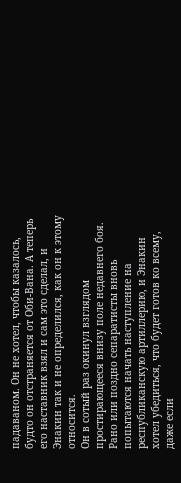падаваном. Он не хотел, чтобы казалось, будто он отстраняется от Оби-Вана. А теперь его наставник взял и сам это сделал, и Энакин так и не определился, как он к этому относится.
Он в сотый раз окинул взглядом простирающееся внизу поле недавнего боя. Рано или поздно сепаратисты вновь попытаются начать наступление на республиканскую артиллерию, и Энакин хотел убедиться, что будет готов ко всему, даже если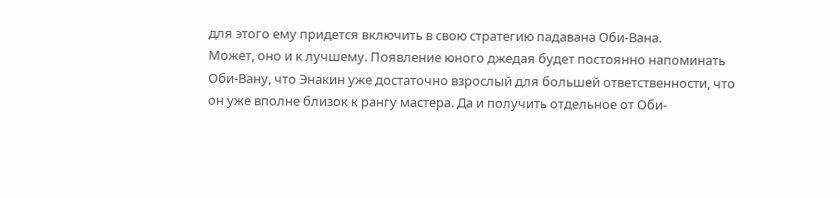для этого ему придется включить в свою стратегию падавана Оби-Вана.
Может, оно и к лучшему. Появление юного джедая будет постоянно напоминать Оби-Вану, что Энакин уже достаточно взрослый для большей ответственности, что он уже вполне близок к рангу мастера. Да и получить отдельное от Оби-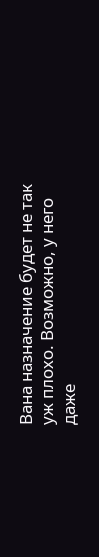Вана назначение будет не так уж плохо. Возможно, у него даже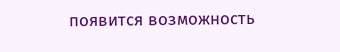появится возможность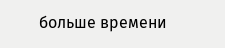больше времени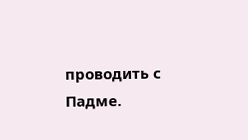проводить с Падме.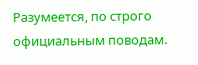Разумеется, по строго официальным поводам.